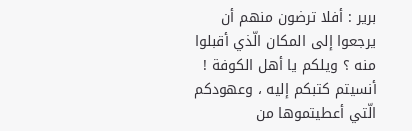برير : أفلا ترضون منهم أن يرجعوا إلى المكان الّذي أقبلوا منه ؟ ويلكم يا أهل الكوفة ! أنسيتم كتبكم إليه ، وعهودكم الّتي أعطيتموها من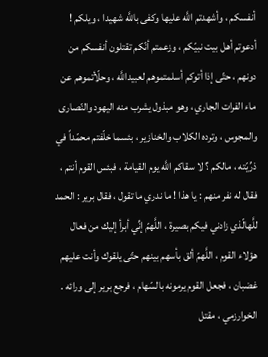أنفسكم ، وأشهدتم اللَّه عليها وكفى باللَّه شهيدا ، ويلكم ! أدعوتم أهل بيت نبيّكم ، وزعمتم أنّكم تقتلون أنفسكم من دونهم ، حتّى إذا أتوكم أسلمتموهم لعبيداللَّه ، وحلّأتموهم عن ماء الفرات الجاري ، وهو مبذول يشرب منه اليهود والنّصارى والمجوس ، وترده الكلاب والخنازير ، بئسما خلّفتم محمّداً في ذرِّيّته ، مالكم ؟ لا سقاكم اللَّه يوم القيامة ، فبئس القوم أنتم ، فقال له نفر منهم : يا هذا ! ما ندري ما تقول ، فقال برير : الحمد للَّهالّذي زادني فيكم بصيرة ، اللَّهمّ إنِّي أبرأ إليك من فعال هؤلاء القوم ، اللَّهمّ ألق بأسهم بينهم حتّى يلقوك وأنت عليهم غضبان ، فجعل القوم يرمونه بالسّهام ، فرجع برير إلى ورائه .
الخوارزمي ، مقتل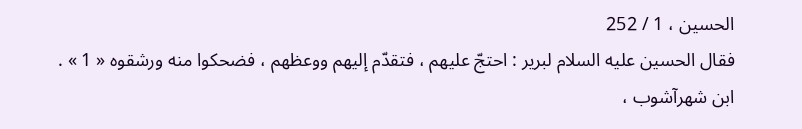الحسين ، 1 / 252
فقال الحسين عليه السلام لبرير : احتجّ عليهم ، فتقدّم إليهم ووعظهم ، فضحكوا منه ورشقوه « 1 » .
ابن شهرآشوب ،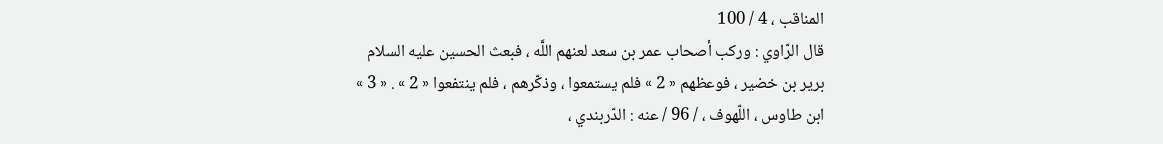المناقب ، 4 / 100
قال الرّاوي : وركب أصحاب عمر بن سعد لعنهم اللَّه ، فبعث الحسين عليه السلام برير بن خضير ، فوعظهم « 2 » فلم يستمعوا ، وذكّرهم ، فلم ينتفعوا « 2 » . « 3 »
ابن طاوس ، اللّهوف ، / 96 / عنه : الدّربندي ،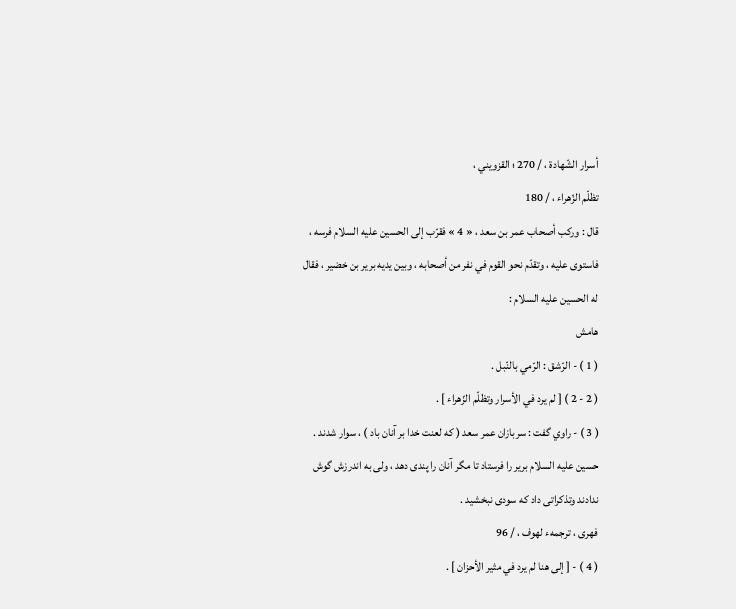أسرار الشّهادة ، / 270 ؛ القزويني ،
تظلّم الزّهراء ، / 180
قال : وركب أصحاب عمر بن سعد ، « 4 » فقرّب إلى الحسين عليه السلام فرسه ، فاستوى عليه ، وتقدّم نحو القوم في نفر من أصحابه ، وبين يديه برير بن خضير ، فقال له الحسين عليه السلام :
هامش
( 1 ) - الرّشق : الرّمي بالنّبل .
( 2 - 2 ) [ لم يرد في الأسرار وتظلّم الزّهراء ] .
( 3 ) - راوي گفت : سربازان عمر سعد ( كه لعنت خدا بر آنان باد ) ، سوار شدند . حسين عليه السلام برير را فرستاد تا مگر آنان را پندى دهد ، ولى به اندرزش گوش ندادند وتذكراتى داد كه سودى نبخشيد .
فهرى ، ترجمهء لهوف ، / 96
( 4 ) - [ إلى هنا لم يرد في مثير الأحزان ] .